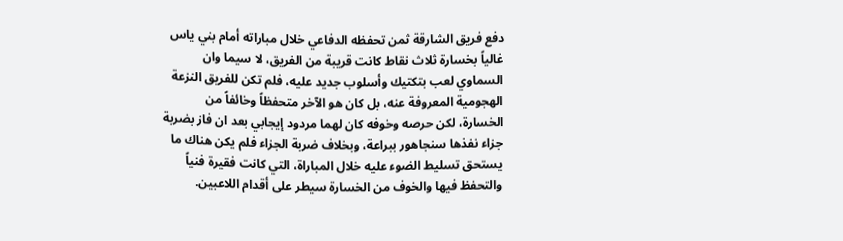دفع فريق الشارقة ثمن تحفظه الدفاعي خلال مباراته أمام بني ياس غالياً بخسارة ثلاث نقاط كانت قريبة من الفريق، لا سيما وان السماوي لعب بتكتيك وأسلوب جديد عليه، فلم تكن للفريق النزعة الهجومية المعروفة عنه، بل كان هو الآخر متحفظاً وخائفاً من الخسارة، لكن حرصه وخوفه كان لهما مردود إيجابي بعد ان فاز بضربة جزاء نفذها سنجاهور ببراعة، وبخلاف ضربة الجزاء فلم يكن هناك ما يستحق تسليط الضوء عليه خلال المباراة، التي كانت فقيرة فنياً والتحفظ فيها والخوف من الخسارة سيطر على أقدام اللاعبين.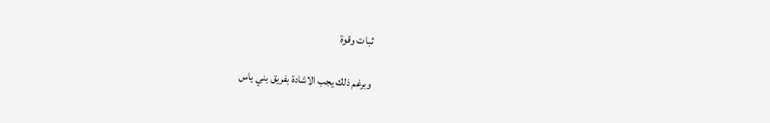ثبات وقوة

وبرغم ذلك يجب الاشادة بفريق بني ياس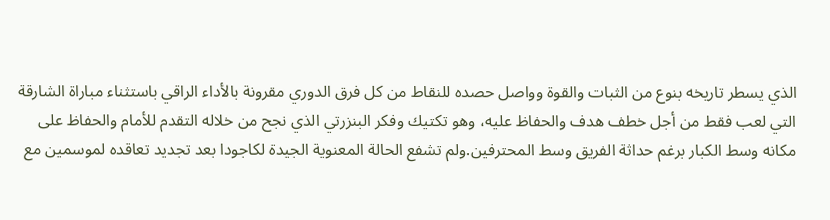الذي يسطر تاريخه بنوع من الثبات والقوة وواصل حصده للنقاط من كل فرق الدوري مقرونة بالأداء الراقي باستثناء مباراة الشارقة التي لعب فقط من أجل خطف هدف والحفاظ عليه، وهو تكتيك وفكر البنزرتي الذي نجح من خلاله التقدم للأمام والحفاظ على مكانه وسط الكبار برغم حداثة الفريق وسط المحترفين.ولم تشفع الحالة المعنوية الجيدة لكاجودا بعد تجديد تعاقده لموسمين مع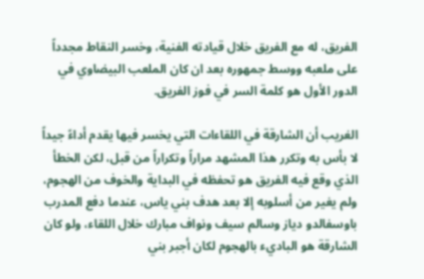الفريق، له مع الفريق خلال قيادته الفنية، وخسر النقاط مجدداً على ملعبه ووسط جمهوره بعد ان كان الملعب البيضاوي في الدور الأول هو كلمة السر في فوز الفريق.

الغريب أن الشارقة في اللقاءات التي يخسر فيها يقدم أداءً جيداً لا بأس به وتكرر هذا المشهد مراراً وتكراراً من قبل، لكن الخطأ الذي وقع فيه الفريق هو تحفظه في البداية والخوف من الهجوم، ولم يغير من أسلوبه إلا بعد هدف بني ياس، عندما دفع المدرب باوسفالدو دياز وسالم سيف ونواف مبارك خلال اللقاء، ولو كان الشارقة هو الباديء بالهجوم لكان أجبر بني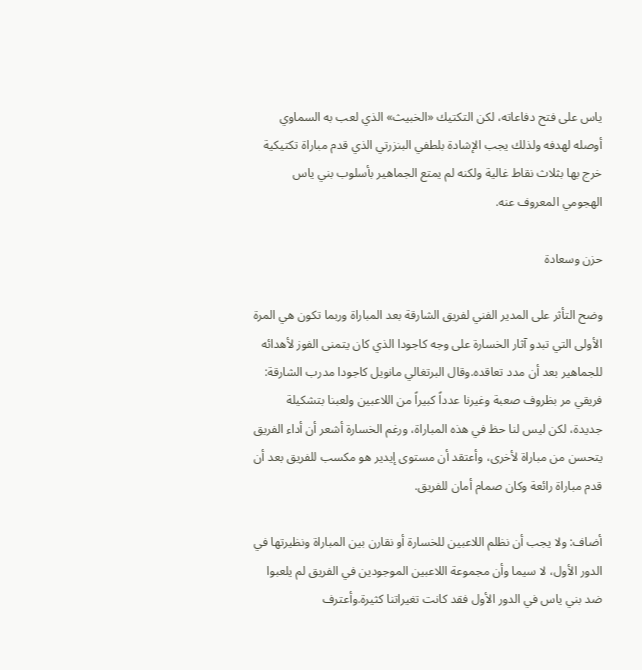ياس على فتح دفاعاته، لكن التكتيك «الخبيث» الذي لعب به السماوي أوصله لهدفه ولذلك يجب الإشادة بلطفي البنزرتي الذي قدم مباراة تكتيكية خرج بها بثلاث نقاط غالية ولكنه لم يمتع الجماهير بأسلوب بني ياس الهجومي المعروف عنه.

حزن وسعادة

وضح التأثر على المدير الفني لفريق الشارقة بعد المباراة وربما تكون هي المرة الأولى التي تبدو آثار الخسارة على وجه كاجودا الذي كان يتمنى الفوز لأهدائه للجماهير بعد أن مدد تعاقده.وقال البرتغالي مانويل كاجودا مدرب الشارقة: فريقي مر بظروف صعبة وغيرنا عدداً كبيراً من اللاعبين ولعبنا بتشكيلة جديدة، لكن ليس لنا حظ في هذه المباراة، ورغم الخسارة أشعر أن أداء الفريق يتحسن من مباراة لأخرى، وأعتقد أن مستوى إيدير هو مكسب للفريق بعد أن قدم مباراة رائعة وكان صمام أمان للفريق.

أضاف: ولا يجب أن نظلم اللاعبين للخسارة أو نقارن بين المباراة ونظيرتها في الدور الأول، لا سيما وأن مجموعة اللاعبين الموجودين في الفريق لم يلعبوا ضد بني ياس في الدور الأول فقد كانت تغيراتنا كثيرة.وأعترف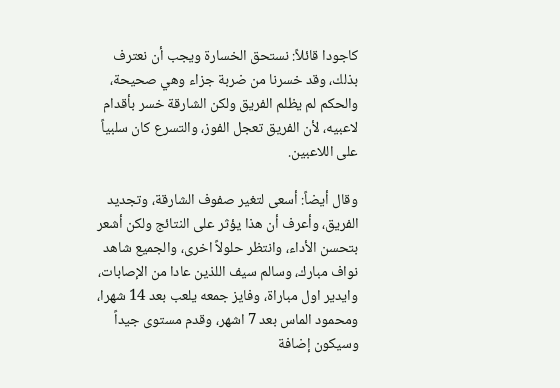كاجودا قائلاً: نستحق الخسارة ويجب أن نعترف بذلك، وقد خسرنا من ضربة جزاء وهي صحيحة، والحكم لم يظلم الفريق ولكن الشارقة خسر بأقدام لاعبيه، لأن الفريق تعجل الفوز، والتسرع كان سلبياً على اللاعبين.

وقال أيضاً: أسعى لتغير صفوف الشارقة، وتجديد الفريق، وأعرف أن هذا يؤثر على النتائج ولكن أشعر بتحسن الأداء، وانتظر حلولاً اخرى، والجميع شاهد نواف مبارك، وسالم سيف اللذين عادا من الإصابات، وايدير اول مباراة، وفايز جمعه يلعب بعد 14 شهرا، ومحمود الماس بعد 7 اشهر، وقدم مستوى جيداً وسيكون إضافة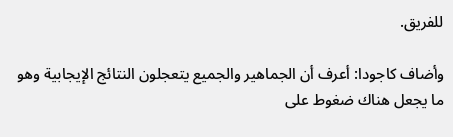للفريق.

وأضاف كاجودا: أعرف أن الجماهير والجميع يتعجلون النتائج الإيجابية وهو ما يجعل هناك ضغوط على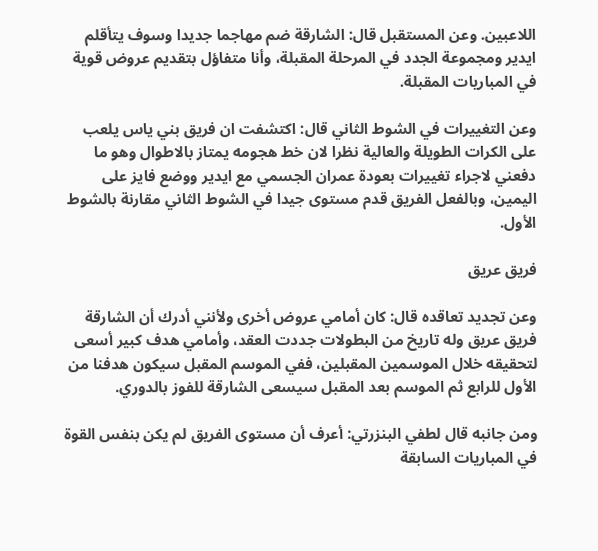اللاعبين. وعن المستقبل قال: الشارقة ضم مهاجما جديدا وسوف يتأقلم ايدير ومجموعة الجدد في المرحلة المقبلة، وأنا متفاؤل بتقديم عروض قوية في المباريات المقبلة.

وعن التغييرات في الشوط الثاني قال: اكتشفت ان فريق بني ياس يلعب على الكرات الطويلة والعالية نظرا لان خط هجومه يمتاز بالاطوال وهو ما دفعني لاجراء تغييرات بعودة عمران الجسمي مع ايدير ووضع فايز على اليمين، وبالفعل الفريق قدم مستوى جيدا في الشوط الثاني مقارنة بالشوط الأول.

فريق عريق

وعن تجديد تعاقده قال: كان أمامي عروض أخرى ولأنني أدرك أن الشارقة فريق عريق وله تاريخ من البطولات جددت العقد، وأمامي هدف كبير أسعى لتحقيقه خلال الموسمين المقبلين، ففي الموسم المقبل سيكون هدفنا من الأول للرابع ثم الموسم بعد المقبل سيسعى الشارقة للفوز بالدوري.

ومن جانبه قال لطفي البنزرتي: أعرف أن مستوى الفريق لم يكن بنفس القوة في المباريات السابقة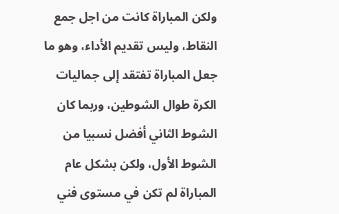ولكن المباراة كانت من اجل جمع النقاط، وليس تقديم الأداء، وهو ما جعل المباراة تفتقد إلى جماليات الكرة طوال الشوطين، وربما كان الشوط الثاني أفضل نسبيا من الشوط الأول، ولكن بشكل عام المباراة لم تكن في مستوى فني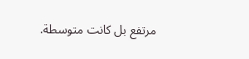مرتفع بل كانت متوسطة.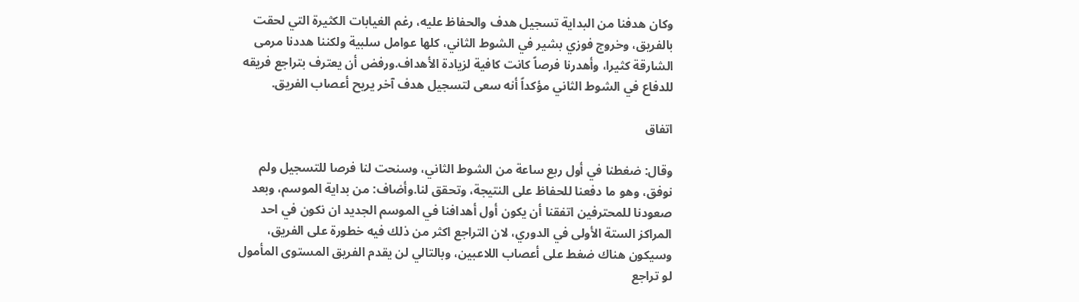وكان هدفنا من البداية تسجيل هدف والحفاظ عليه، رغم الغيابات الكثيرة التي لحقت بالفريق، وخروج فوزي بشير في الشوط الثاني، كلها عوامل سلبية ولكننا هددنا مرمى الشارقة كثيرا، وأهدرنا فرصاً كانت كافية لزيادة الأهداف.ورفض أن يعترف بتراجع فريقه للدفاع في الشوط الثاني مؤكداً أنه سعى لتسجيل هدف آخر يريح أعصاب الفريق.

اتفاق

وقال: ضغطنا في أول ربع ساعة من الشوط الثاني، وسنحت لنا فرصا للتسجيل ولم نوفق، وهو ما دفعنا للحفاظ على النتيجة، وتحقق لنا.وأضاف: من بداية الموسم، وبعد صعودنا للمحترفين اتفقنا أن يكون أول أهدافنا في الموسم الجديد ان نكون في احد المراكز الستة الأولى في الدوري، لان التراجع اكثر من ذلك فيه خطورة على الفريق، وسيكون هناك ضغط على أعصاب اللاعبين، وبالتالي لن يقدم الفريق المستوى المأمول لو تراجع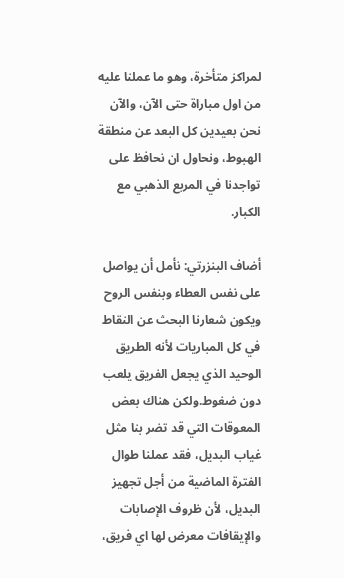لمراكز متأخرة، وهو ما عملنا عليه من اول مباراة حتى الآن، والآن نحن بعيدين كل البعد عن منطقة الهبوط، ونحاول ان نحافظ على تواجدنا في المربع الذهبي مع الكبار.

أضاف البنزرتي: نأمل أن يواصل على نفس العطاء وبنفس الروح ويكون شعارنا البحث عن النقاط في كل المباريات لأنه الطريق الوحيد الذي يجعل الفريق يلعب دون ضغوط.ولكن هناك بعض المعوقات التي قد تضر بنا مثل غياب البديل، فقد عملنا طوال الفترة الماضية من أجل تجهيز البديل، لأن ظروف الإصابات والإيقافات معرض لها اي فريق،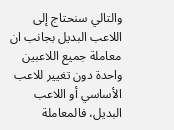والتالي سنحتاج إلى اللاعب البديل بجانب ان معاملة جميع اللاعبين واحدة دون تغيير للاعب الأساسي أو اللاعب البديل، فالمعاملة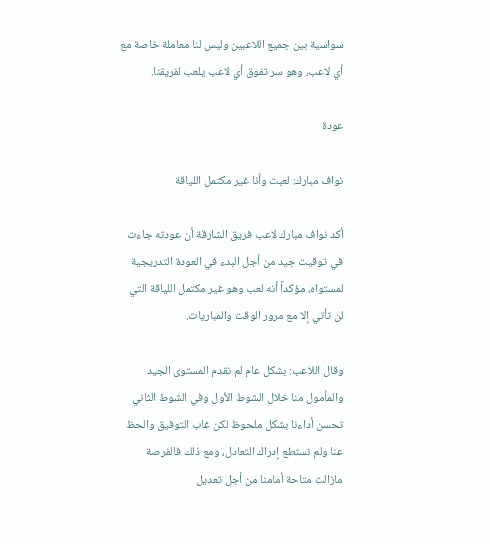سواسية بين جميع اللاعبين وليس لنا معاملة خاصة مع أي لاعب، وهو سر تفوق أي لاعب يلعب لفريقنا.

عودة

نواف مبارك: لعبت وأنا غير مكتمل اللياقة

أكد نواف مبارك لاعب فريق الشارقة أن عودته جاءت في توقيت جيد من أجل البدء في العودة التدريجية لمستواه، مؤكداً أنه لعب وهو غير مكتمل اللياقة التي لن تأتي إلا مع مرور الوقت والمباريات.

وقال اللاعب: بشكل عام لم نقدم المستوى الجيد والمأمول منا خلال الشوط الأول وفي الشوط الثاني تحسن أداءنا بشكل ملحوظ لكن غاب التوفيق والحظ عنا ولم نستطع إدراك التعادل، ومع ذلك فالفرصة مازالت متاحة أمامنا من أجل تعديل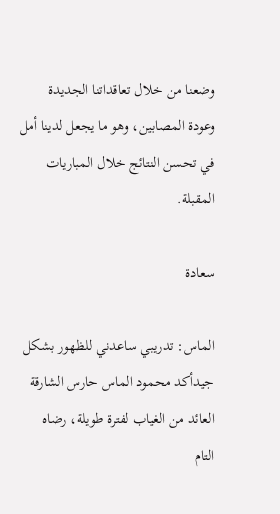وضعنا من خلال تعاقداتنا الجديدة وعودة المصابين، وهو ما يجعل لدينا أمل في تحسن النتائج خلال المباريات المقبلة.

سعادة

الماس: تدريبي ساعدني للظهور بشكل جيدأكد محمود الماس حارس الشارقة العائد من الغياب لفترة طويلة، رضاه التام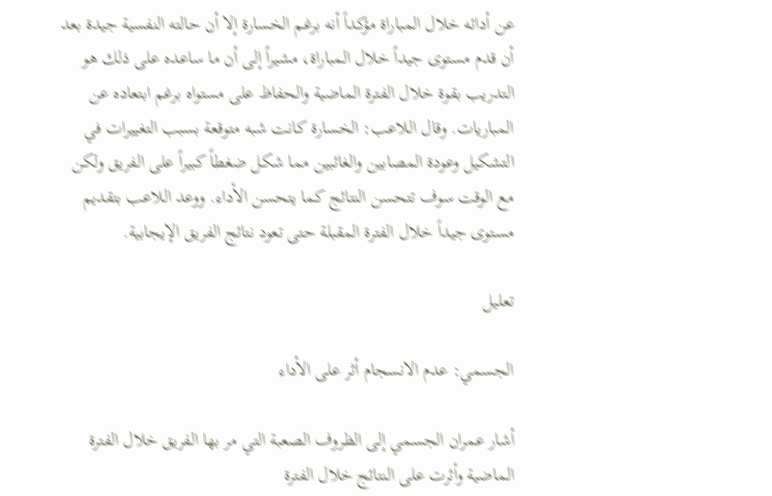عن أدائه خلال المباراة مؤكداً أنه برغم الخسارة إلا أن حالته النفسية جيدة بعد أن قدم مستوى جيداً خلال المباراة، مشيراً إلى أن ما ساعده على ذلك هو التدريب بقوة خلال الفترة الماضية والحفاظ على مستواه برغم ابتعاده عن المباريات. وقال اللاعب: الخسارة كانت شبه متوقعة بسبب التغييرات في التشكيل وعودة المصابين والغائبين مما شكل ضغطاً كبيراً على الفريق ولكن مع الوقت سوف تتحسن النتائج كما يتحسن الأداء. ووعد اللاعب بتقديم مستوى جيداً خلال الفترة المقبلة حتى تعود نتائج الفريق الإيجابية.

تعليل

الجسمي: عدم الانسجام أثر على الأداء

أشار عمران الجسمي إلى الظروف الصعبة التي مر بها الفريق خلال الفترة الماضية وأثرت على النتائج خلال الفترة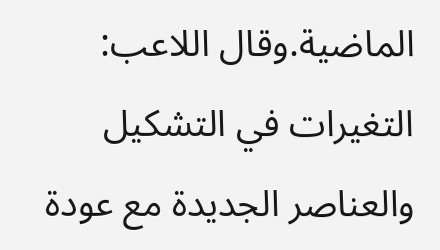الماضية.وقال اللاعب: التغيرات في التشكيل والعناصر الجديدة مع عودة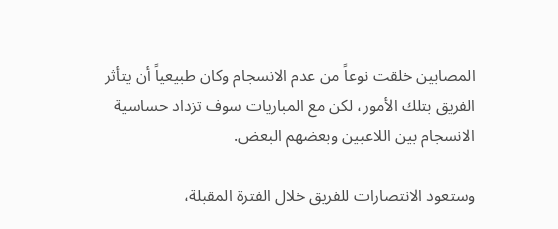المصابين خلقت نوعاً من عدم الانسجام وكان طبيعياً أن يتأثر الفريق بتلك الأمور، لكن مع المباريات سوف تزداد حساسية الانسجام بين اللاعبين وبعضهم البعض.

وستعود الانتصارات للفريق خلال الفترة المقبلة،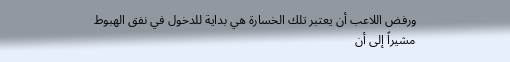ورفض اللاعب أن يعتبر تلك الخسارة هي بداية للدخول في نفق الهبوط مشيراً إلى أن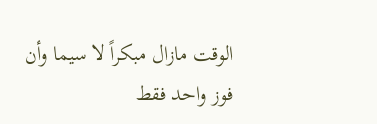الوقت مازال مبكراً لا سيما وأن فوز واحد فقط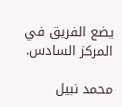يضع الفريق في المركز السادس.

محمد نبيل